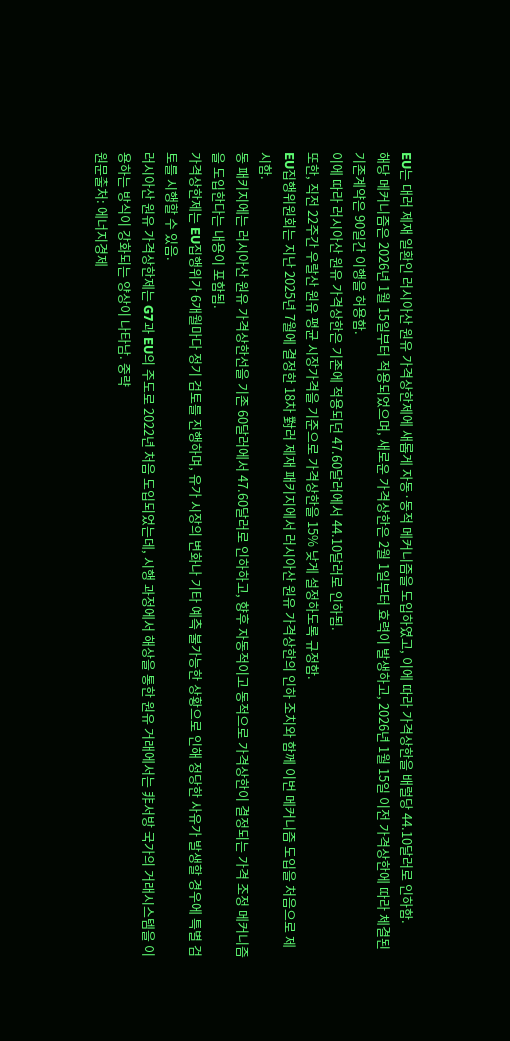EU는 대러 제재 일환인 러시아산 원유 가격상한제에 새롭게 자동·동적 메커니즘을 도입하였고, 이에 따라 가격상한을 배럴당 44.10달러로 인하함.
해당 메커니즘은 2026년 1월 15일부터 적용되었으며, 새로운 가격상한은 2월 1일부터 효력이 발생하고, 2026년 1월 15일 이전 가격상한에 따라 체결된 기존계약은 90일간 이행을 허용함.
이에 따라 러시아산 원유 가격상한은 기존에 적용되던 47.60달러에서 44.10달러로 인하됨.
또한, 직전 22주간 우랄산 원유 평균 시장가격을 기준으로 가격상한을 15% 낮게 설정하도록 규정함.
EU집행위원회는 지난 2025년 7월에 결정한 18차 對러 제재 패키지에서 러시아산 원유 가격상한의 인하 조치와 함께 이번 메커니즘 도입을 처음으로 제시함.
동 패키지에는 러시아산 원유 가격상한선을 기존 60달러에서 47.60달러로 인하하고, 향후 자동적이고 동적으로 가격상한이 결정되는 가격 조정 메커니즘을 도입한다는 내용이 포함됨.
가격상한제는 EU집행위가 6개월마다 정기 검토를 진행하며, 유가 시장의 변화나 기타 예측 불가능한 상황으로 인해 정당한 사유가 발생할 경우에 특별 검토를 시행할 수 있음.
러시아산 원유 가격상한제는 G7과 EU의 주도로 2022년 처음 도입되었는데, 시행 과정에서 해상을 통한 원유 거래에서는 ⾮서방 국가의 거래시스템을 이용하는 방식이 강화되는 양상이 나타남. 중략
원문출처: 에너지경제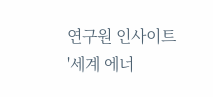연구원 인사이트
'세계 에너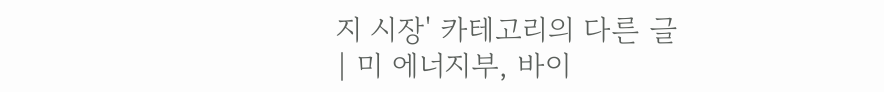지 시장' 카테고리의 다른 글
| 미 에너지부, 바이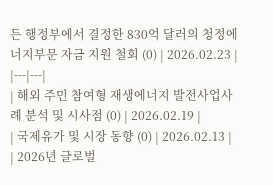든 행정부에서 결정한 830억 달러의 청정에너지부문 자금 지원 철회 (0) | 2026.02.23 |
|---|---|
| 해외 주민 참여형 재생에너지 발전사업사례 분석 및 시사점 (0) | 2026.02.19 |
| 국제유가 및 시장 동향 (0) | 2026.02.13 |
| 2026년 글로벌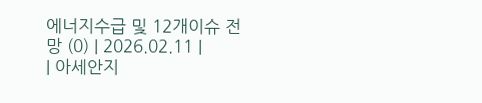에너지수급 및 12개이슈 전망 (0) | 2026.02.11 |
| 아세안지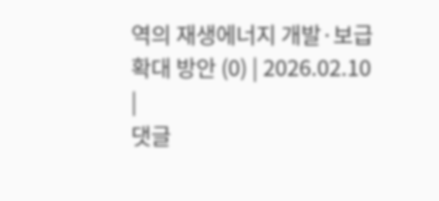역의 재생에너지 개발·보급 확대 방안 (0) | 2026.02.10 |
댓글